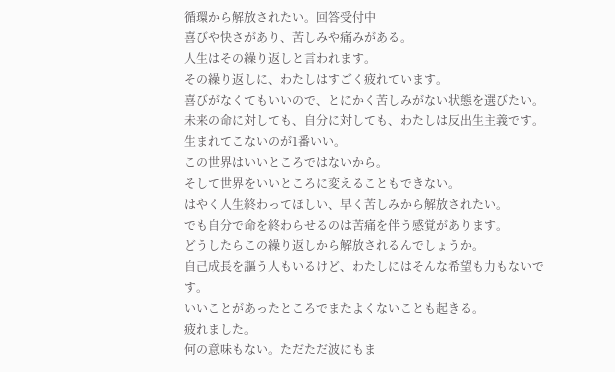循環から解放されたい。回答受付中
喜びや快さがあり、苦しみや痛みがある。
人生はその繰り返しと言われます。
その繰り返しに、わたしはすごく疲れています。
喜びがなくてもいいので、とにかく苦しみがない状態を選びたい。
未来の命に対しても、自分に対しても、わたしは反出生主義です。
生まれてこないのが1番いい。
この世界はいいところではないから。
そして世界をいいところに変えることもできない。
はやく人生終わってほしい、早く苦しみから解放されたい。
でも自分で命を終わらせるのは苦痛を伴う感覚があります。
どうしたらこの繰り返しから解放されるんでしょうか。
自己成長を謳う人もいるけど、わたしにはそんな希望も力もないです。
いいことがあったところでまたよくないことも起きる。
疲れました。
何の意味もない。ただただ波にもま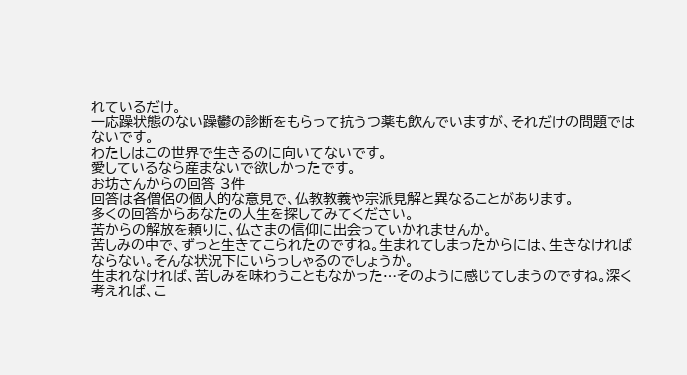れているだけ。
一応躁状態のない躁鬱の診断をもらって抗うつ薬も飲んでいますが、それだけの問題ではないです。
わたしはこの世界で生きるのに向いてないです。
愛しているなら産まないで欲しかったです。
お坊さんからの回答 3件
回答は各僧侶の個人的な意見で、仏教教義や宗派見解と異なることがあります。
多くの回答からあなたの人生を探してみてください。
苦からの解放を頼りに、仏さまの信仰に出会っていかれませんか。
苦しみの中で、ずっと生きてこられたのですね。生まれてしまったからには、生きなければならない。そんな状況下にいらっしゃるのでしょうか。
生まれなければ、苦しみを味わうこともなかった…そのように感じてしまうのですね。深く考えれば、こ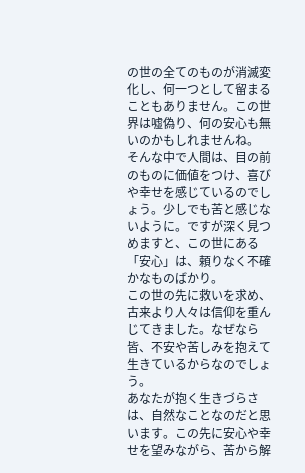の世の全てのものが消滅変化し、何一つとして留まることもありません。この世界は嘘偽り、何の安心も無いのかもしれませんね。
そんな中で人間は、目の前のものに価値をつけ、喜びや幸せを感じているのでしょう。少しでも苦と感じないように。ですが深く見つめますと、この世にある「安心」は、頼りなく不確かなものばかり。
この世の先に救いを求め、古来より人々は信仰を重んじてきました。なぜなら皆、不安や苦しみを抱えて生きているからなのでしょう。
あなたが抱く生きづらさは、自然なことなのだと思います。この先に安心や幸せを望みながら、苦から解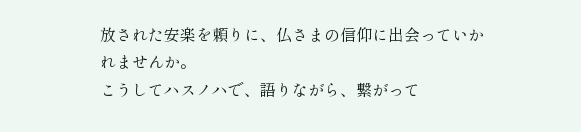放された安楽を頼りに、仏さまの信仰に出会っていかれませんか。
こうしてハスノハで、語りながら、繋がって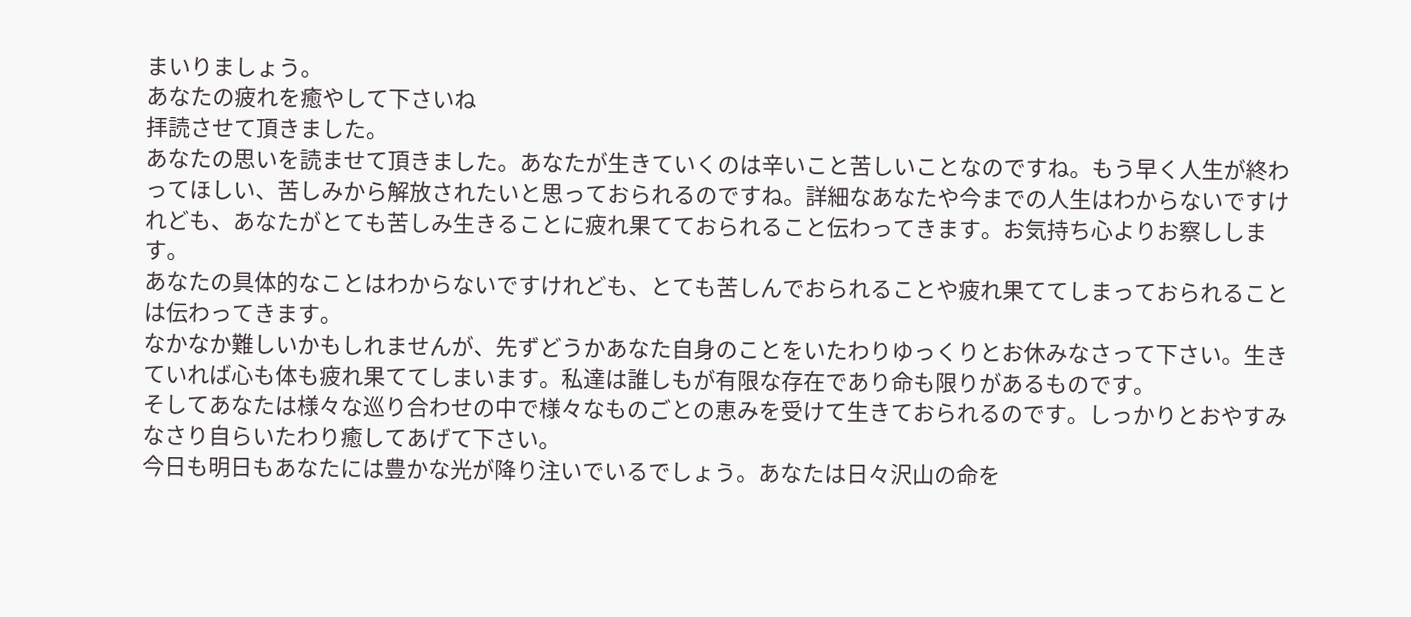まいりましょう。
あなたの疲れを癒やして下さいね
拝読させて頂きました。
あなたの思いを読ませて頂きました。あなたが生きていくのは辛いこと苦しいことなのですね。もう早く人生が終わってほしい、苦しみから解放されたいと思っておられるのですね。詳細なあなたや今までの人生はわからないですけれども、あなたがとても苦しみ生きることに疲れ果てておられること伝わってきます。お気持ち心よりお察しします。
あなたの具体的なことはわからないですけれども、とても苦しんでおられることや疲れ果ててしまっておられることは伝わってきます。
なかなか難しいかもしれませんが、先ずどうかあなた自身のことをいたわりゆっくりとお休みなさって下さい。生きていれば心も体も疲れ果ててしまいます。私達は誰しもが有限な存在であり命も限りがあるものです。
そしてあなたは様々な巡り合わせの中で様々なものごとの恵みを受けて生きておられるのです。しっかりとおやすみなさり自らいたわり癒してあげて下さい。
今日も明日もあなたには豊かな光が降り注いでいるでしょう。あなたは日々沢山の命を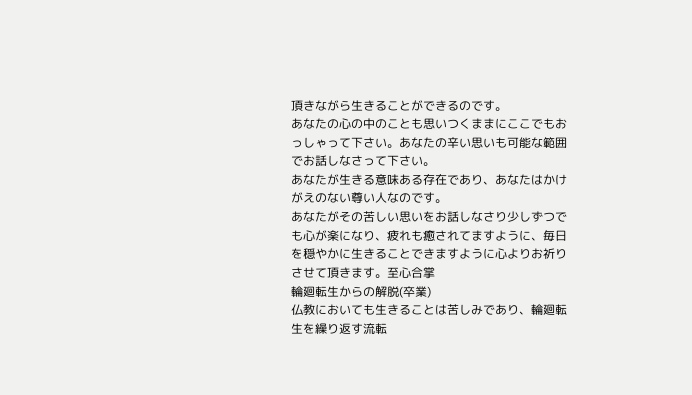頂きながら生きることができるのです。
あなたの心の中のことも思いつくままにここでもおっしゃって下さい。あなたの辛い思いも可能な範囲でお話しなさって下さい。
あなたが生きる意味ある存在であり、あなたはかけがえのない尊い人なのです。
あなたがその苦しい思いをお話しなさり少しずつでも心が楽になり、疲れも癒されてますように、毎日を穏やかに生きることできますように心よりお祈りさせて頂きます。至心合掌
輪廻転生からの解脱(卒業)
仏教においても生きることは苦しみであり、輪廻転生を繰り返す流転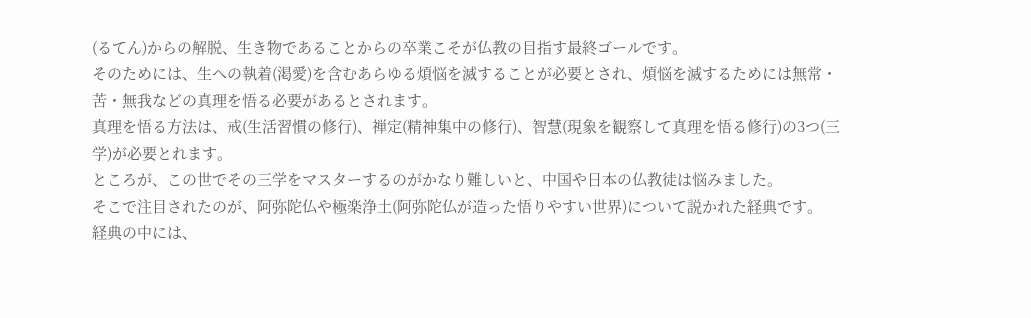(るてん)からの解脱、生き物であることからの卒業こそが仏教の目指す最終ゴールです。
そのためには、生への執着(渇愛)を含むあらゆる煩悩を滅することが必要とされ、煩悩を滅するためには無常・苦・無我などの真理を悟る必要があるとされます。
真理を悟る方法は、戒(生活習慣の修行)、禅定(精神集中の修行)、智慧(現象を観察して真理を悟る修行)の3つ(三学)が必要とれます。
ところが、この世でその三学をマスターするのがかなり難しいと、中国や日本の仏教徒は悩みました。
そこで注目されたのが、阿弥陀仏や極楽浄土(阿弥陀仏が造った悟りやすい世界)について説かれた経典です。
経典の中には、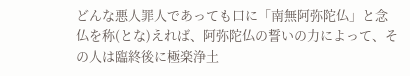どんな悪人罪人であっても口に「南無阿弥陀仏」と念仏を称(とな)えれば、阿弥陀仏の誓いの力によって、その人は臨終後に極楽浄土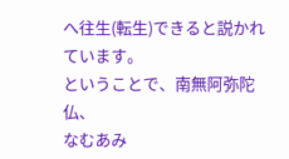へ往生(転生)できると説かれています。
ということで、南無阿弥陀仏、
なむあみ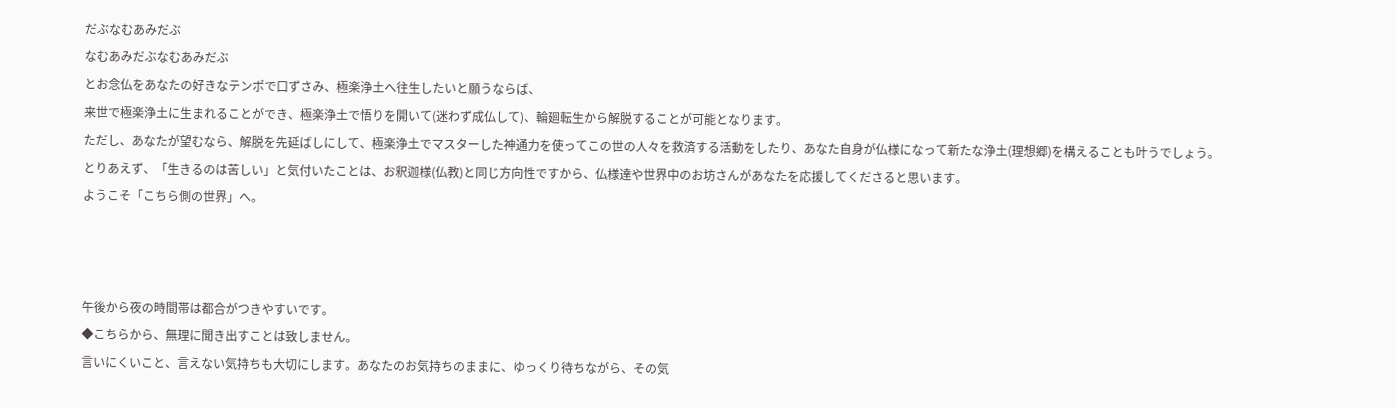だぶなむあみだぶ
なむあみだぶなむあみだぶ
とお念仏をあなたの好きなテンポで口ずさみ、極楽浄土へ往生したいと願うならば、
来世で極楽浄土に生まれることができ、極楽浄土で悟りを開いて(迷わず成仏して)、輪廻転生から解脱することが可能となります。
ただし、あなたが望むなら、解脱を先延ばしにして、極楽浄土でマスターした神通力を使ってこの世の人々を救済する活動をしたり、あなた自身が仏様になって新たな浄土(理想郷)を構えることも叶うでしょう。
とりあえず、「生きるのは苦しい」と気付いたことは、お釈迦様(仏教)と同じ方向性ですから、仏様達や世界中のお坊さんがあなたを応援してくださると思います。
ようこそ「こちら側の世界」へ。



午後から夜の時間帯は都合がつきやすいです。
◆こちらから、無理に聞き出すことは致しません。
言いにくいこと、言えない気持ちも大切にします。あなたのお気持ちのままに、ゆっくり待ちながら、その気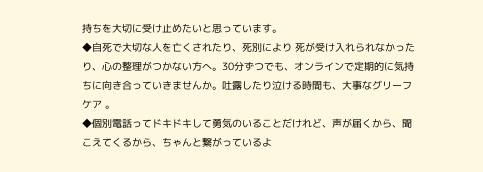持ちを大切に受け止めたいと思っています。
◆自死で大切な人を亡くされたり、死別により 死が受け入れられなかったり、心の整理がつかない方へ。30分ずつでも、オンラインで定期的に気持ちに向き合っていきませんか。吐露したり泣ける時間も、大事なグリーフケア 。
◆個別電話ってドキドキして勇気のいることだけれど、声が届くから、聞こえてくるから、ちゃんと繋がっているよ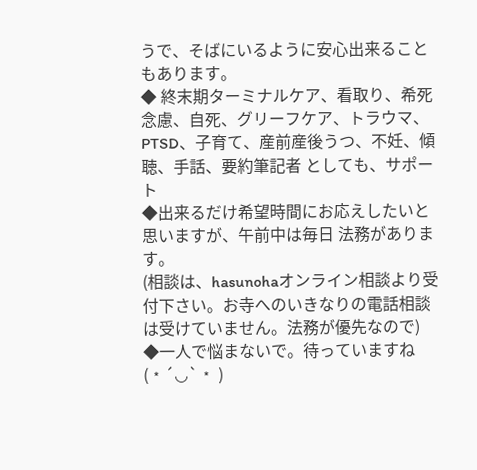うで、そばにいるように安心出来ることもあります。
◆ 終末期ターミナルケア、看取り、希死念慮、自死、グリーフケア、トラウマ、PTSD、子育て、産前産後うつ、不妊、傾聴、手話、要約筆記者 としても、サポート
◆出来るだけ希望時間にお応えしたいと思いますが、午前中は毎日 法務があります。
(相談は、hasunohaオンライン相談より受付下さい。お寺へのいきなりの電話相談は受けていません。法務が優先なので)
◆一人で悩まないで。待っていますね(﹡´◡`﹡ )